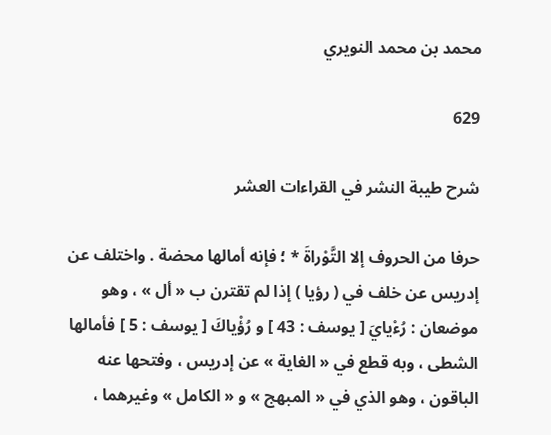محمد بن محمد النويري

629

شرح طيبة النشر في القراءات العشر

حرفا من الحروف إلا التَّوْراةَ * ؛ فإنه أمالها محضة . واختلف عن إدريس عن خلف في ( رؤيا ) إذا لم تقترن ب « أل » ، وهو موضعان : رُءْيايَ [ يوسف : 43 ] و رُؤْياكَ [ يوسف : 5 ] فأمالها الشطى ، وبه قطع في « الغاية » عن إدريس ، وفتحها عنه الباقون ، وهو الذي في « المبهج » و « الكامل » وغيرهما ،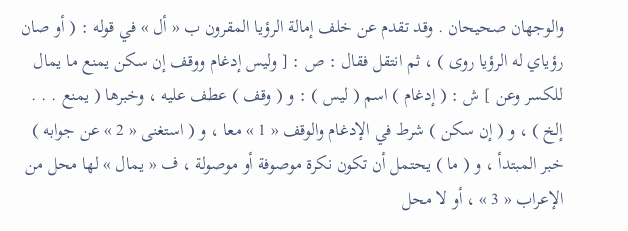والوجهان صحيحان . وقد تقدم عن خلف إمالة الرؤيا المقرون ب « أل » في قوله : ( أو صان رؤياي له الرؤيا روى ) ، ثم انتقل فقال : ص : [ وليس إدغام ووقف إن سكن يمنع ما يمال للكسر وعن ] ش : ( إدغام ) اسم ( ليس ) : و ( وقف ) عطف عليه ، وخبرها ( يمنع . . . إلخ ) ، و ( إن سكن ) شرط في الإدغام والوقف « 1 » معا ، و ( استغنى « 2 » عن جوابه ) خبر المبتدأ ، و ( ما ) يحتمل أن تكون نكرة موصوفة أو موصولة ، ف « يمال » لها محل من الإعراب « 3 » ، أو لا محل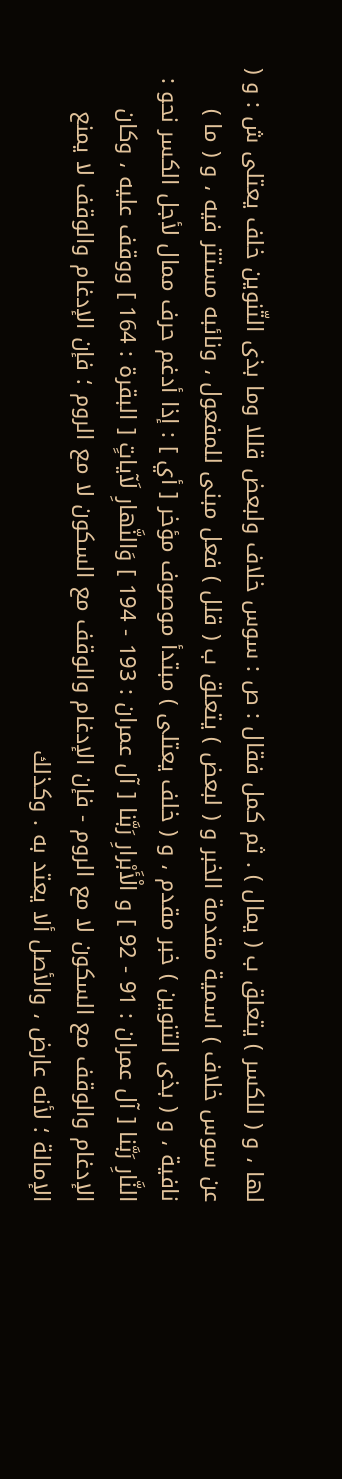لها ، و ( للكسر ) يتعلق ب ( يمال ) . ثم كمل فقال : ص : سوس خلاف ولبعض قللا وما بذى التّنوين خلف يعتلى ش : و ( عن سوس خلاف ) اسمية مقدمة الخبر و ( لبعض ) يتعلق ب ( قلل ) فعل مبنى للمفعول ، ونائبه مستتر فيه ، و ( ما ) نافية ، و ( بذى التنوين ) خبر مقدم ، و ( خلف يعتلى ) مبتدأ موصوف مؤخر [ أي ] : إذا أدغم حرف ممال لأجل الكسر نحو : النَّارِ رَبَّنا [ آل عمران : 91 - 92 ] و الْأَبْرارِ رَبَّنا [ آل عمران : 193 - 194 ] وَالنَّهارِ لَآياتٍ [ البقرة : 164 ] ووقف عليه ، وكان الإدغام والوقف مع السكون لا مع الروم - فإن الإدغام والوقف مع السكون لا مع الروم ؛ فإن الإدغام والوقف لا يمنع الإمالة ؛ لأنه عارض ، والأصل ألا يعتد به . وكذلك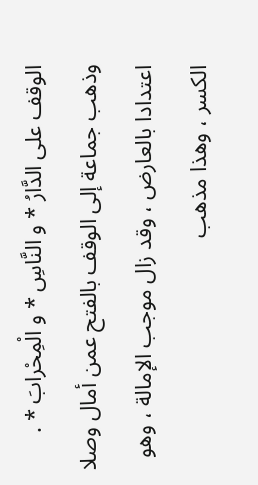الوقف على الدَّارُ * و النَّاسِ * و الْمِحْرابَ * . وذهب جماعة إلى الوقف بالفتح عمن أمال وصلا اعتدادا بالعارض ، وقد زال موجب الإمالة ، وهو الكسر ، وهذا مذهب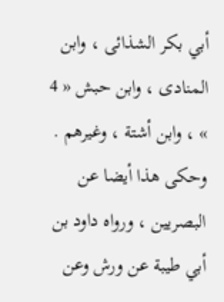أبي بكر الشذائى ، وابن المنادى ، وابن حبش « 4 » ، وابن أشتة ، وغيرهم . وحكى هذا أيضا عن البصريين ، ورواه داود بن أبي طيبة عن ورش وعن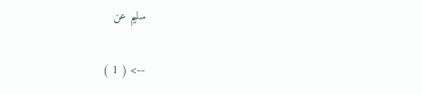سليم عن

--> ( 1 )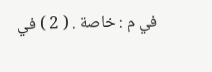في م : خاصة . ( 2 ) في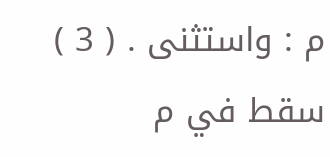م : واستثنى . ( 3 ) سقط في م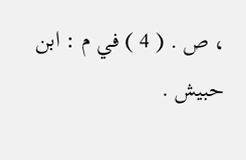، ص . ( 4 ) في م : ابن حبيش .